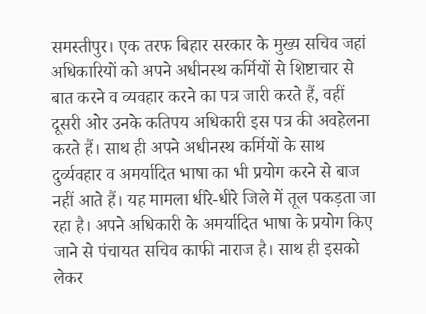समस्तीपुर। एक तरफ बिहार सरकार के मुख्य सचिव जहां अधिकारियों को अपने अधीनस्थ कर्मियों से शिष्टाचार से बात करने व व्यवहार करने का पत्र जारी करते हैं, वहीं दूसरी ओर उनके कतिपय अधिकारी इस पत्र की अवहेलना करते हैं। साथ ही अपने अधीनस्थ कर्मियों के साथ दुर्व्यवहार व अमर्यादित भाषा का भी प्रयोग करने से बाज नहीं आते हैं। यह मामला धीरे-धीरे जिले में तूल पकड़ता जा रहा है। अपने अधिकारी के अमर्यादित भाषा के प्रयोग किए जाने से पंचायत सचिव काफी नाराज है। साथ ही इसको लेकर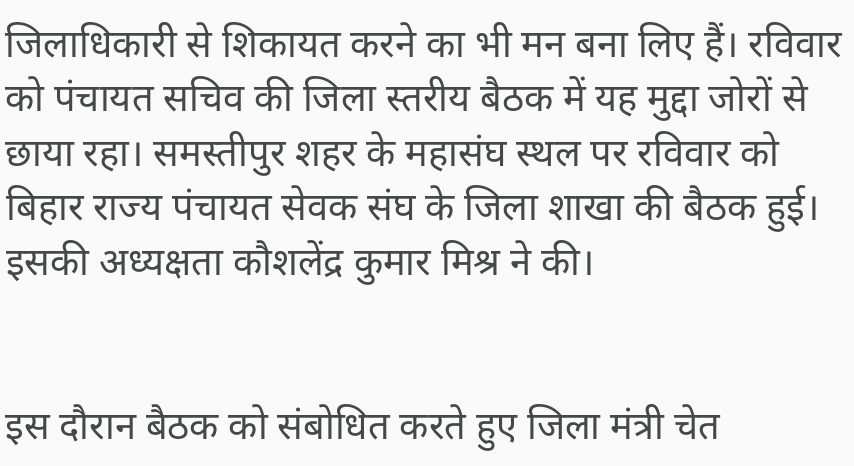जिलाधिकारी से शिकायत करने का भी मन बना लिए हैं। रविवार को पंचायत सचिव की जिला स्तरीय बैठक में यह मुद्दा जोरों से छाया रहा। समस्तीपुर शहर के महासंघ स्थल पर रविवार को बिहार राज्य पंचायत सेवक संघ के जिला शाखा की बैठक हुई। इसकी अध्यक्षता कौशलेंद्र कुमार मिश्र ने की।


इस दौरान बैठक को संबोधित करते हुए जिला मंत्री चेत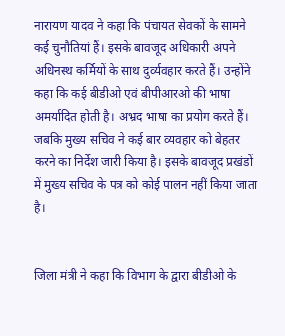नारायण यादव ने कहा कि पंचायत सेवकों के सामने कई चुनौतियां हैं। इसके बावजूद अधिकारी अपने अधिनस्थ कर्मियों के साथ दुर्व्यवहार करते हैं। उन्होंने कहा कि कई बीडीओ एवं बीपीआरओ की भाषा अमर्यादित होती है। अभ्रद भाषा का प्रयोग करते हैं। जबकि मुख्य सचिव ने कई बार व्यवहार को बेहतर करने का निर्देश जारी किया है। इसके बावजूद प्रखंडों में मुख्य सचिव के पत्र को कोई पालन नहीं किया जाता है।


जिला मंत्री ने कहा कि विभाग के द्वारा बीडीओ के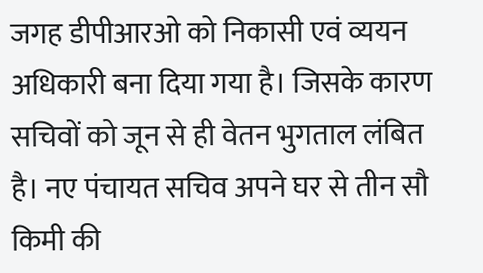जगह डीपीआरओ को निकासी एवं व्ययन अधिकारी बना दिया गया है। जिसके कारण सचिवों को जून से ही वेतन भुगताल लंबित है। नए पंचायत सचिव अपने घर से तीन सौ किमी की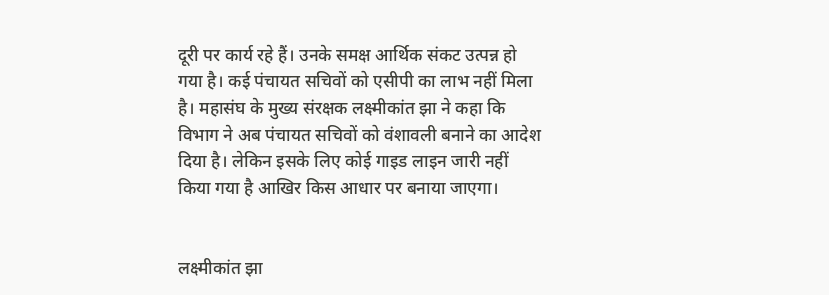दूरी पर कार्य रहे हैं। उनके समक्ष आर्थिक संकट उत्पन्न हो गया है। कई पंचायत सचिवों को एसीपी का लाभ नहीं मिला है। महासंघ के मुख्य संरक्षक लक्ष्मीकांत झा ने कहा कि विभाग ने अब पंचायत सचिवों को वंशावली बनाने का आदेश दिया है। लेकिन इसके लिए कोई गाइड लाइन जारी नहीं किया गया है आखिर किस आधार पर बनाया जाएगा।


लक्ष्मीकांत झा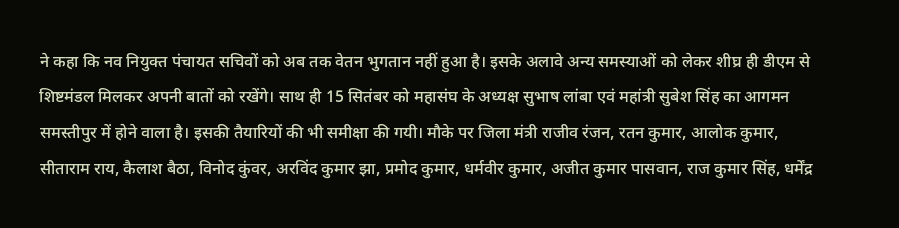ने कहा कि नव नियुक्त पंचायत सचिवों को अब तक वेतन भुगतान नहीं हुआ है। इसके अलावे अन्य समस्याओं को लेकर शीघ्र ही डीएम से शिष्टमंडल मिलकर अपनी बातों को रखेंगे। साथ ही 15 सितंबर को महासंघ के अध्यक्ष सुभाष लांबा एवं महांत्री सुबेश सिंह का आगमन समस्तीपुर में होने वाला है। इसकी तैयारियों की भी समीक्षा की गयी। मौके पर जिला मंत्री राजीव रंजन, रतन कुमार, आलोक कुमार, सीताराम राय, कैलाश बैठा, विनोद कुंवर, अरविंद कुमार झा, प्रमोद कुमार, धर्मवीर कुमार, अजीत कुमार पासवान, राज कुमार सिंह, धर्मेंद्र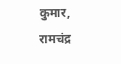कुमार, रामचंद्र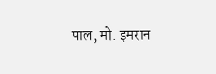पाल, मो. इमरान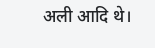अली आदि थे।